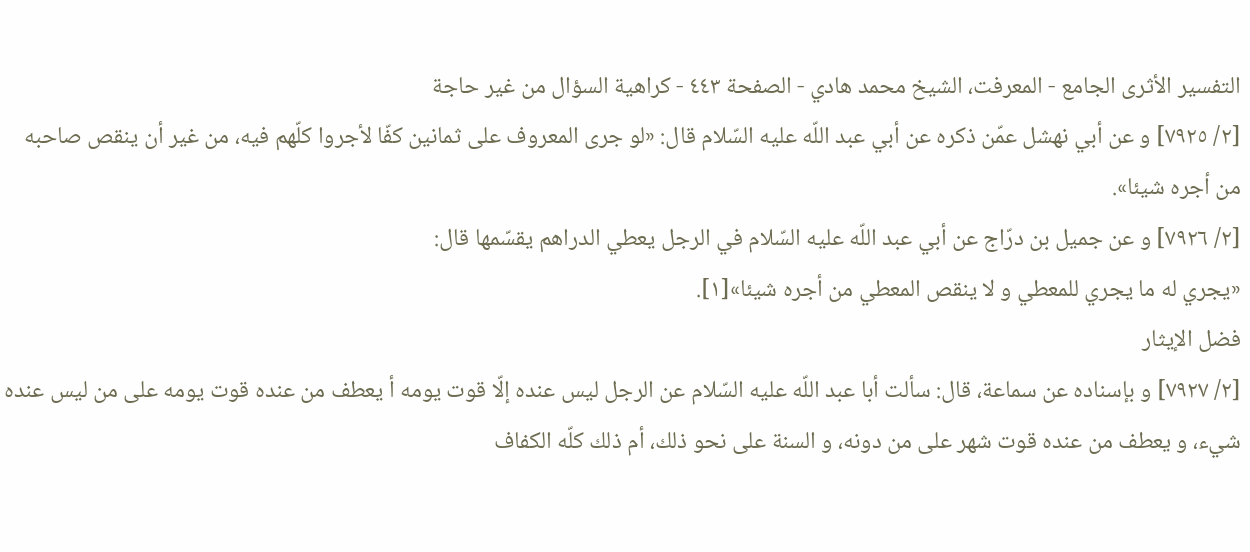التفسير الأثرى الجامع - المعرفت، الشيخ محمد هادي - الصفحة ٤٤٣ - كراهية السؤال من غير حاجة
[٢/ ٧٩٢٥] و عن أبي نهشل عمّن ذكره عن أبي عبد اللّه عليه السّلام قال: «لو جرى المعروف على ثمانين كفّا لأجروا كلّهم فيه، من غير أن ينقص صاحبه من أجره شيئا».
[٢/ ٧٩٢٦] و عن جميل بن درّاج عن أبي عبد اللّه عليه السّلام في الرجل يعطي الدراهم يقسّمها قال:
«يجري له ما يجري للمعطي و لا ينقص المعطي من أجره شيئا»[١].
فضل الإيثار
[٢/ ٧٩٢٧] و بإسناده عن سماعة، قال: سألت أبا عبد اللّه عليه السّلام عن الرجل ليس عنده إلّا قوت يومه أ يعطف من عنده قوت يومه على من ليس عنده شيء، و يعطف من عنده قوت شهر على من دونه، و السنة على نحو ذلك، أم ذلك كلّه الكفاف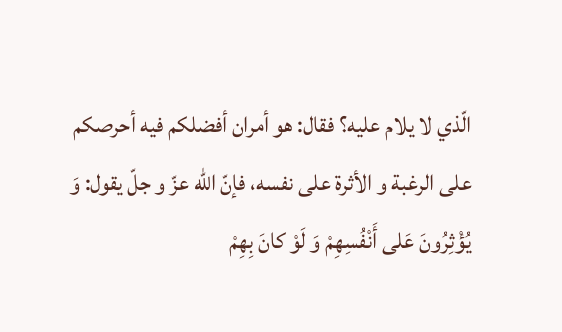الّذي لا يلام عليه؟ فقال: هو أمران أفضلكم فيه أحرصكم على الرغبة و الأثرة على نفسه، فإنّ اللّه عزّ و جلّ يقول: وَ يُؤْثِرُونَ عَلى أَنْفُسِهِمْ وَ لَوْ كانَ بِهِمْ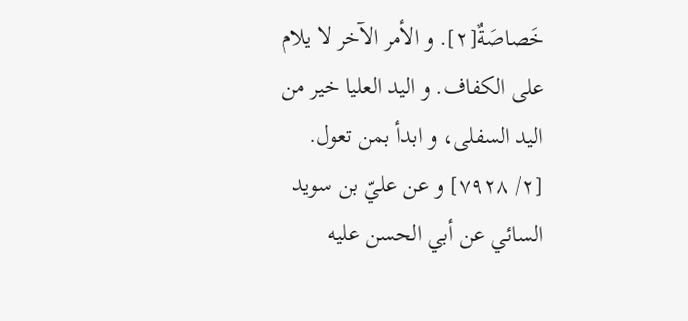خَصاصَةٌ[٢]. و الأمر الآخر لا يلام على الكفاف. و اليد العليا خير من اليد السفلى، و ابدأ بمن تعول.
[٢/ ٧٩٢٨] و عن عليّ بن سويد السائي عن أبي الحسن عليه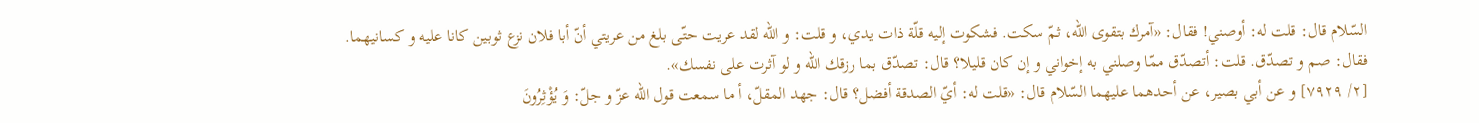السّلام قال: قلت له: أوصني! فقال: «آمرك بتقوى اللّه، ثمّ سكت. فشكوت إليه قلّة ذات يدي، و قلت: و اللّه لقد عريت حتّى بلغ من عريتي أنّ أبا فلان نزع ثوبين كانا عليه و كسانيهما. فقال: صم و تصدّق. قلت: أتصدّق ممّا وصلني به إخواني و إن كان قليلا؟ قال: تصدّق بما رزقك اللّه و لو آثرت على نفسك».
[٢/ ٧٩٢٩] و عن أبي بصير، عن أحدهما عليهما السّلام قال: «قلت له: أيّ الصدقة أفضل؟ قال: جهد المقلّ، أ ما سمعت قول اللّه عزّ و جلّ: وَ يُؤْثِرُونَ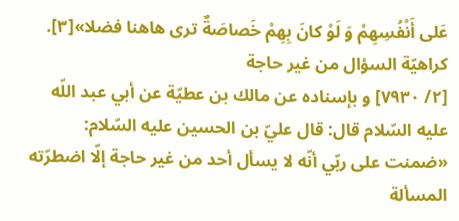عَلى أَنْفُسِهِمْ وَ لَوْ كانَ بِهِمْ خَصاصَةٌ ترى هاهنا فضلا»[٣].
كراهيّة السؤال من غير حاجة
[٢/ ٧٩٣٠] و بإسناده عن مالك بن عطيّة عن أبي عبد اللّه عليه السّلام قال: قال عليّ بن الحسين عليه السّلام: «ضمنت على ربّي أنّه لا يسأل أحد من غير حاجة إلّا اضطرّته المسألة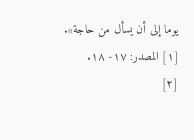يوما إلى أن يسأل من حاجة».
[١] المصدر: ١٧- ١٨.
[٢]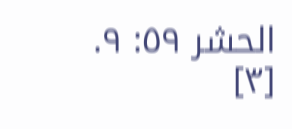الحشر ٥٩: ٩.
[٣]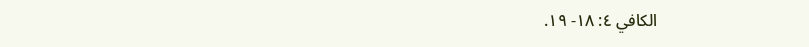الكافي ٤: ١٨- ١٩.